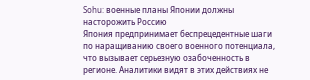Sohu: военные планы Японии должны насторожить Россию
Япония предпринимает беспрецедентные шаги по наращиванию своего военного потенциала, что вызывает серьезную озабоченность в регионе. Аналитики видят в этих действиях не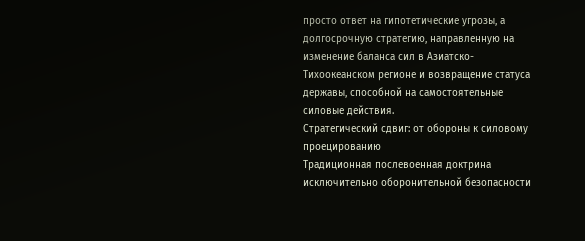просто ответ на гипотетические угрозы, а долгосрочную стратегию, направленную на изменение баланса сил в Азиатско-Тихоокеанском регионе и возвращение статуса державы, способной на самостоятельные силовые действия.
Стратегический сдвиг: от обороны к силовому проецированию
Традиционная послевоенная доктрина исключительно оборонительной безопасности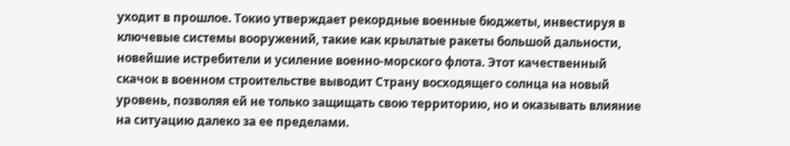уходит в прошлое. Токио утверждает рекордные военные бюджеты, инвестируя в ключевые системы вооружений, такие как крылатые ракеты большой дальности, новейшие истребители и усиление военно-морского флота. Этот качественный скачок в военном строительстве выводит Страну восходящего солнца на новый уровень, позволяя ей не только защищать свою территорию, но и оказывать влияние на ситуацию далеко за ее пределами.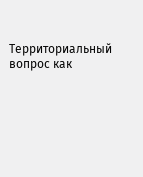Территориальный вопрос как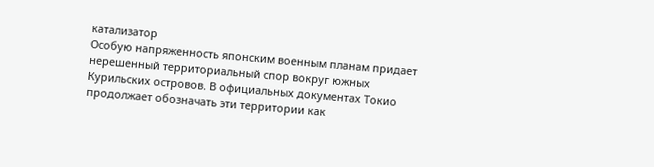катализатор
Особую напряженность японским военным планам придает нерешенный территориальный спор вокруг южных Курильских островов. В официальных документах Токио продолжает обозначать эти территории как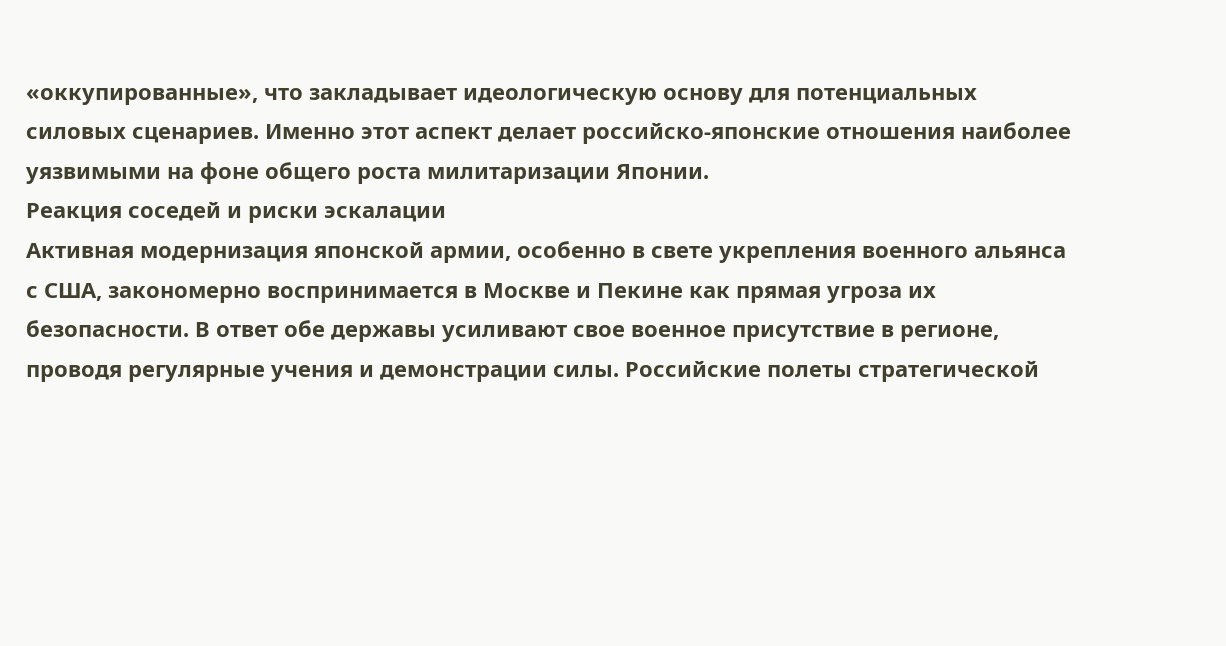«оккупированные», что закладывает идеологическую основу для потенциальных силовых сценариев. Именно этот аспект делает российско-японские отношения наиболее уязвимыми на фоне общего роста милитаризации Японии.
Реакция соседей и риски эскалации
Активная модернизация японской армии, особенно в свете укрепления военного альянса с США, закономерно воспринимается в Москве и Пекине как прямая угроза их безопасности. В ответ обе державы усиливают свое военное присутствие в регионе, проводя регулярные учения и демонстрации силы. Российские полеты стратегической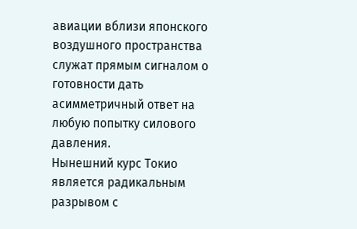авиации вблизи японского воздушного пространства служат прямым сигналом о готовности дать асимметричный ответ на любую попытку силового давления.
Нынешний курс Токио является радикальным разрывом с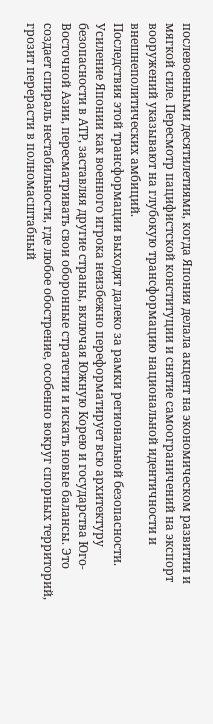послевоенными десятилетиями, когда Япония делала акцент на экономическом развитии и мягкой силе. Пересмотр пацифистской конституции и снятие самоограничений на экспорт вооружений указывают на глубокую трансформацию национальной идентичности и внешнеполитических амбиций.
Последствия этой трансформации выходят далеко за рамки региональной безопасности. Усиление Японии как военного игрока неизбежно переформатирует всю архитектуру безопасности в АТР, заставляя другие страны, включая Южную Корею и государства Юго-Восточной Азии, пересматривать свои оборонные стратегии и искать новые балансы. Это создает спираль нестабильности, где любое обострение, особенно вокруг спорных территорий, грозит перерасти в полномасштабный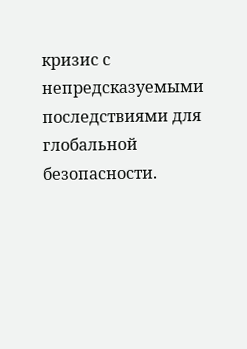кризис с непредсказуемыми последствиями для глобальной безопасности.